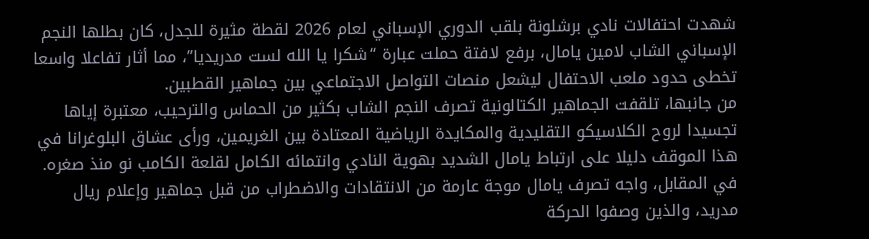شهدت احتفالات نادي برشلونة بلقب الدوري الإسباني لعام 2026 لقطة مثيرة للجدل، كان بطلها النجم الإسباني الشاب لامين يامال، برفع لافتة حملت عبارة “شكرا يا الله لست مدريديا”، مما أثار تفاعلا واسعا تخطى حدود ملعب الاحتفال ليشعل منصات التواصل الاجتماعي بين جماهير القطبين.
من جانبها، تلقفت الجماهير الكتالونية تصرف النجم الشاب بكثير من الحماس والترحيب، معتبرة إياها تجسيدا لروح الكلاسيكو التقليدية والمكايدة الرياضية المعتادة بين الغريمين، ورأى عشاق البلوغرانا في هذا الموقف دليلا على ارتباط يامال الشديد بهوية النادي وانتمائه الكامل لقلعة الكامب نو منذ صغره.
في المقابل، واجه تصرف يامال موجة عارمة من الانتقادات والاضطراب من قبل جماهير وإعلام ريال مدريد، والذين وصفوا الحركة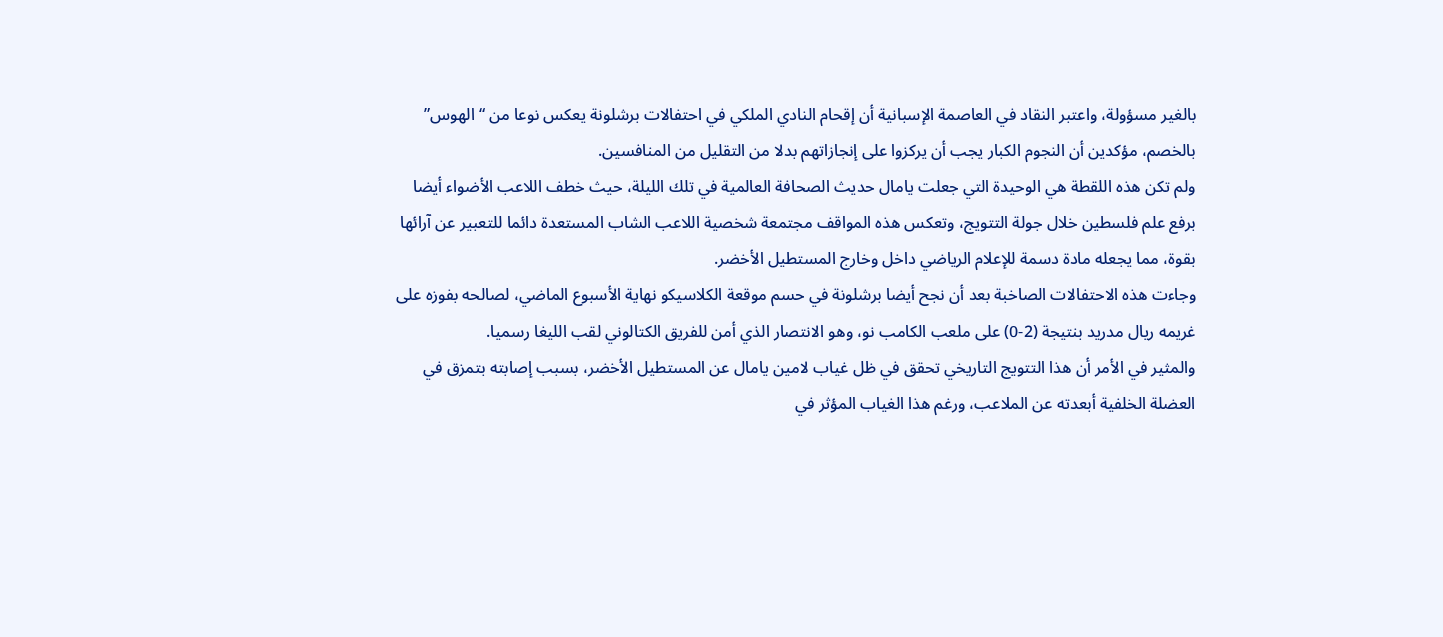بالغير مسؤولة، واعتبر النقاد في العاصمة الإسبانية أن إقحام النادي الملكي في احتفالات برشلونة يعكس نوعا من “الهوس” بالخصم، مؤكدين أن النجوم الكبار يجب أن يركزوا على إنجازاتهم بدلا من التقليل من المنافسين.
ولم تكن هذه اللقطة هي الوحيدة التي جعلت يامال حديث الصحافة العالمية في تلك الليلة، حيث خطف اللاعب الأضواء أيضا برفع علم فلسطين خلال جولة التتويج، وتعكس هذه المواقف مجتمعة شخصية اللاعب الشاب المستعدة دائما للتعبير عن آرائها بقوة، مما يجعله مادة دسمة للإعلام الرياضي داخل وخارج المستطيل الأخضر.
وجاءت هذه الاحتفالات الصاخبة بعد أن نجح أيضا برشلونة في حسم موقعة الكلاسيكو نهاية الأسبوع الماضي، لصالحه بفوزه على غريمه ريال مدريد بنتيجة (2-0) على ملعب الكامب نو، وهو الانتصار الذي أمن للفريق الكتالوني لقب الليغا رسميا.
والمثير في الأمر أن هذا التتويج التاريخي تحقق في ظل غياب لامين يامال عن المستطيل الأخضر، بسبب إصابته بتمزق في العضلة الخلفية أبعدته عن الملاعب، ورغم هذا الغياب المؤثر في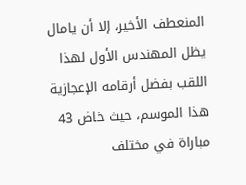المنعطف الأخير، إلا أن يامال يظل المهندس الأول لهذا اللقب بفضل أرقامه الإعجازية هذا الموسم، حيث خاض 43 مباراة في مختلف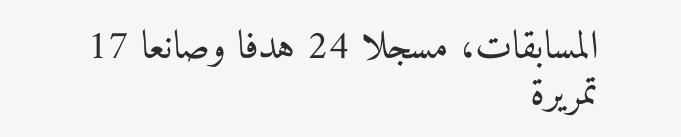المسابقات، مسجلا 24 هدفا وصانعا 17 تمريرة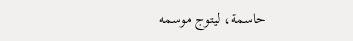حاسمة، ليتوج موسمه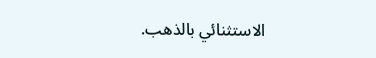الاستثنائي بالذهب.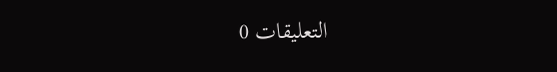التعليقات 0